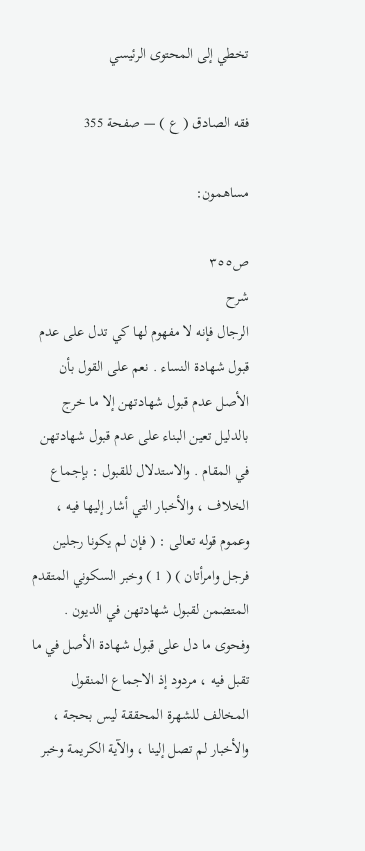تخطي إلى المحتوى الرئيسي

فقه الصادق ( ع ) — صفحة 355

مساهمون:

ص٣٥٥
شرح
الرجال فإنه لا مفهوم لها كي تدل على عدم قبول شهادة النساء . نعم على القول بأن الأصل عدم قبول شهادتهن إلا ما خرج بالدليل تعين البناء على عدم قبول شهادتهن في المقام . والاستدلال للقبول : بإجماع الخلاف ، والأخبار التي أشار إليها فيه ، وعموم قوله تعالى : ( فإن لم يكونا رجلين فرجل وامرأتان ) ( 1 ) وخبر السكوني المتقدم المتضمن لقبول شهادتهن في الديون . وفحوى ما دل على قبول شهادة الأصل في ما تقبل فيه ، مردود إذ الاجماع المنقول المخالف للشهرة المحققة ليس بحجة ، والأخبار لم تصل إلينا ، والآية الكريمة وخبر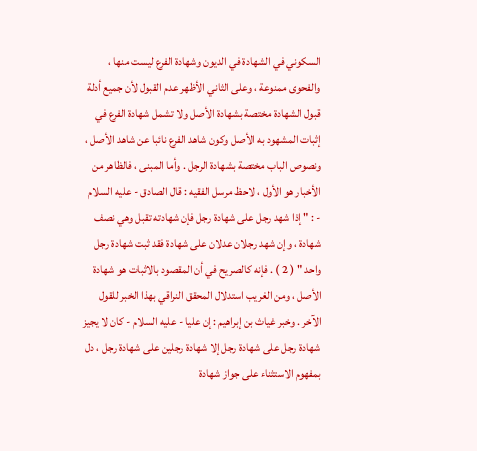السكوني في الشهادة في الديون وشهادة الفرع ليست منها ، والفحوى ممنوعة ، وعلى الثاني الأظهر عدم القبول لأن جميع أدلة قبول الشهادة مختصة بشهادة الأصل ولا تشمل شهادة الفرع في إثبات المشهود به الأصل وكون شاهد الفرع نائبا عن شاهد الأصل ، ونصوص الباب مختصة بشهادة الرجل . وأما المبنى ، فالظاهر من الأخبار هو الأول ، لاحظ مرسل الفقيه : قال الصادق - عليه السلام - : " إذا شهد رجل على شهادة رجل فإن شهادته تقبل وهي نصف شهادة ، وإن شهد رجلان عدلان على شهادة فقد ثبت شهادة رجل واحد " ( 2 ) . فإنه كالصريح في أن المقصود بالاثبات هو شهادة الأصل ، ومن الغريب استدلال المحقق النراقي بهذا الخبر للقول الآخر . وخبر غياث بن إبراهيم : إن عليا - عليه السلام - كان لا يجيز شهادة رجل على شهادة رجل إلا شهادة رجلين على شهادة رجل ، دل بمفهوم الاستثناء على جواز شهادة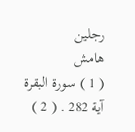رجلين
هامش
( 1 ) سورة البقرة آية 282 . ( 2 )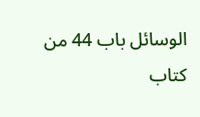الوسائل باب 44 من كتاب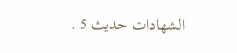الشهادات حديث 5 .